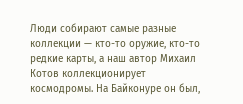Люди собирают самые разные коллекции — кто-то оружие, кто-то редкие карты, а наш автор Михаил Котов коллекционирует космодромы. На Байконуре он был,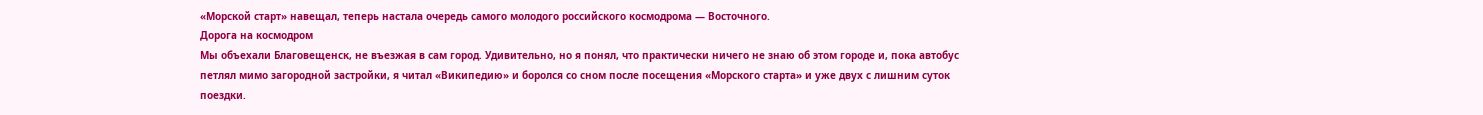«Морской старт» навещал, теперь настала очередь самого молодого российского космодрома — Восточного.
Дорога на космодром
Мы объехали Благовещенск, не въезжая в сам город. Удивительно, но я понял, что практически ничего не знаю об этом городе и, пока автобус петлял мимо загородной застройки, я читал «Википедию» и боролся со сном после посещения «Морского старта» и уже двух с лишним суток поездки.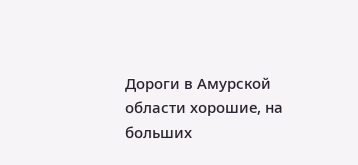Дороги в Амурской области хорошие, на больших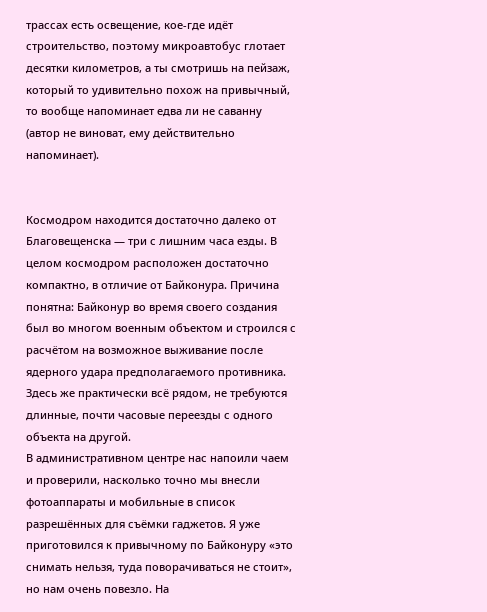трассах есть освещение, кое-где идёт строительство, поэтому микроавтобус глотает десятки километров, а ты смотришь на пейзаж, который то удивительно похож на привычный, то вообще напоминает едва ли не саванну (автор не виноват, ему действительно напоминает).


Космодром находится достаточно далеко от Благовещенска — три с лишним часа езды. В целом космодром расположен достаточно компактно, в отличие от Байконура. Причина понятна: Байконур во время своего создания был во многом военным объектом и строился с расчётом на возможное выживание после ядерного удара предполагаемого противника. Здесь же практически всё рядом, не требуются длинные, почти часовые переезды с одного объекта на другой.
В административном центре нас напоили чаем и проверили, насколько точно мы внесли фотоаппараты и мобильные в список разрешённых для съёмки гаджетов. Я уже приготовился к привычному по Байконуру «это снимать нельзя, туда поворачиваться не стоит», но нам очень повезло. На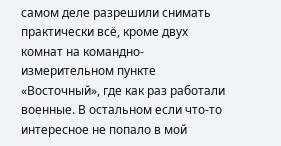самом деле разрешили снимать практически всё, кроме двух комнат на командно-измерительном пункте «Восточный», где как раз работали военные. В остальном если что-то интересное не попало в мой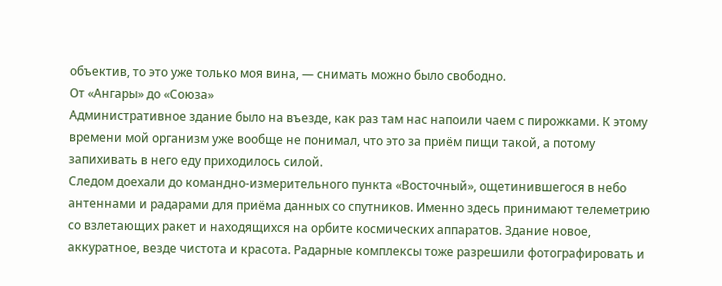объектив, то это уже только моя вина, — снимать можно было свободно.
От «Ангары» до «Союза»
Административное здание было на въезде, как раз там нас напоили чаем с пирожками. К этому времени мой организм уже вообще не понимал, что это за приём пищи такой, а потому запихивать в него еду приходилось силой.
Следом доехали до командно-измерительного пункта «Восточный», ощетинившегося в небо антеннами и радарами для приёма данных со спутников. Именно здесь принимают телеметрию со взлетающих ракет и находящихся на орбите космических аппаратов. Здание новое, аккуратное, везде чистота и красота. Радарные комплексы тоже разрешили фотографировать и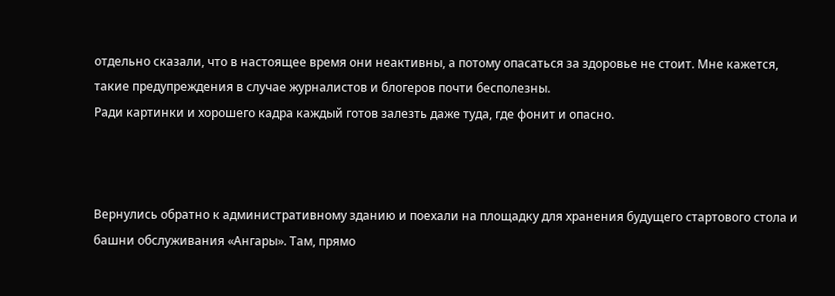отдельно сказали, что в настоящее время они неактивны, а потому опасаться за здоровье не стоит. Мне кажется, такие предупреждения в случае журналистов и блогеров почти бесполезны.
Ради картинки и хорошего кадра каждый готов залезть даже туда, где фонит и опасно.



Вернулись обратно к административному зданию и поехали на площадку для хранения будущего стартового стола и башни обслуживания «Ангары». Там, прямо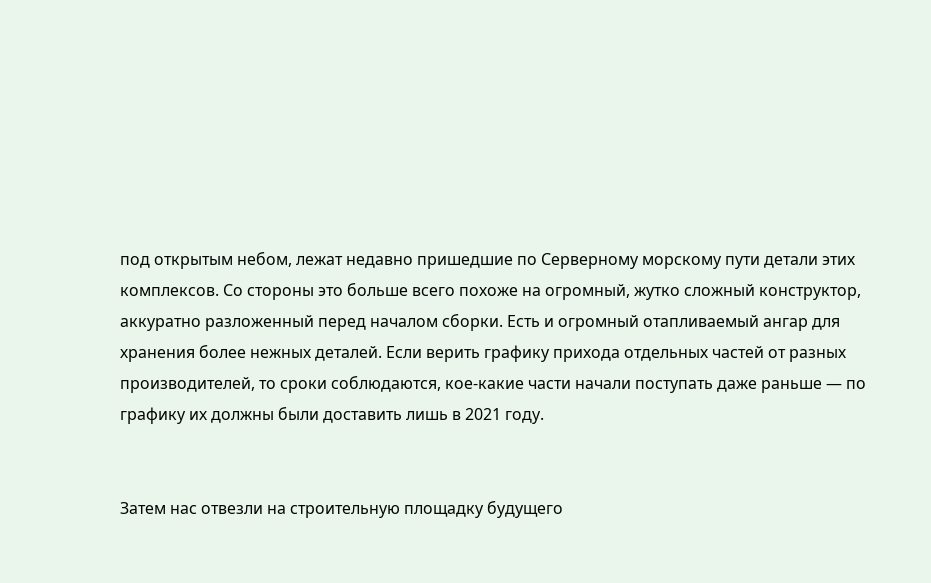под открытым небом, лежат недавно пришедшие по Серверному морскому пути детали этих комплексов. Со стороны это больше всего похоже на огромный, жутко сложный конструктор, аккуратно разложенный перед началом сборки. Есть и огромный отапливаемый ангар для хранения более нежных деталей. Если верить графику прихода отдельных частей от разных производителей, то сроки соблюдаются, кое-какие части начали поступать даже раньше — по графику их должны были доставить лишь в 2021 году.


Затем нас отвезли на строительную площадку будущего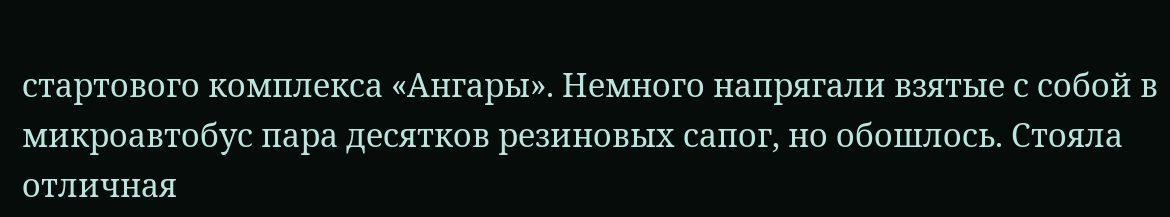стартового комплекса «Ангары». Немного напрягали взятые с собой в микроавтобус пара десятков резиновых сапог, но обошлось. Стояла отличная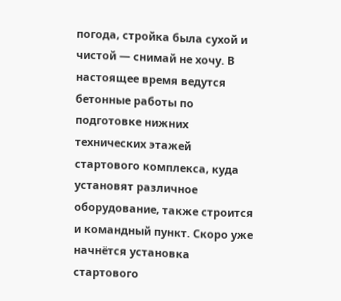погода, стройка была сухой и чистой — снимай не хочу. В настоящее время ведутся бетонные работы по подготовке нижних технических этажей стартового комплекса, куда установят различное оборудование, также строится и командный пункт. Скоро уже начнётся установка стартового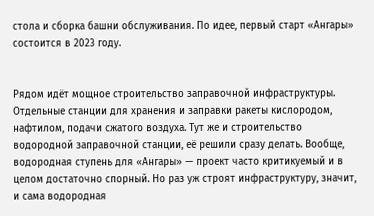стола и сборка башни обслуживания. По идее, первый старт «Ангары» состоится в 2023 году.


Рядом идёт мощное строительство заправочной инфраструктуры. Отдельные станции для хранения и заправки ракеты кислородом, нафтилом, подачи сжатого воздуха. Тут же и строительство водородной заправочной станции, её решили сразу делать. Вообще, водородная ступень для «Ангары» — проект часто критикуемый и в целом достаточно спорный. Но раз уж строят инфраструктуру, значит, и сама водородная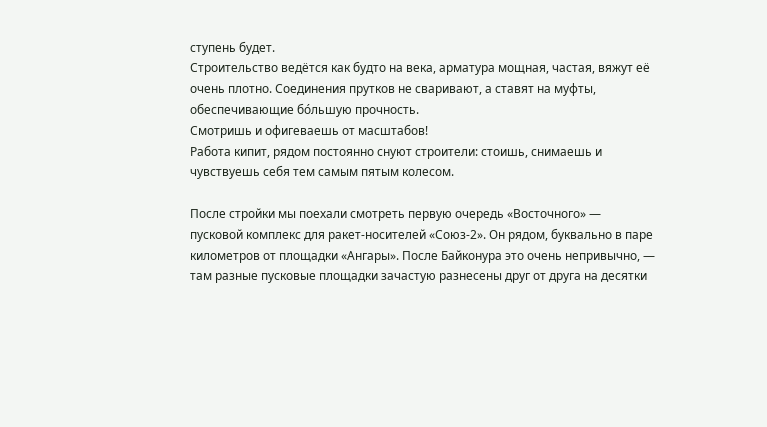ступень будет.
Строительство ведётся как будто на века, арматура мощная, частая, вяжут её очень плотно. Соединения прутков не сваривают, а ставят на муфты, обеспечивающие бо́льшую прочность.
Смотришь и офигеваешь от масштабов!
Работа кипит, рядом постоянно снуют строители: стоишь, снимаешь и чувствуешь себя тем самым пятым колесом.

После стройки мы поехали смотреть первую очередь «Восточного» — пусковой комплекс для ракет-носителей «Союз-2». Он рядом, буквально в паре километров от площадки «Ангары». После Байконура это очень непривычно, — там разные пусковые площадки зачастую разнесены друг от друга на десятки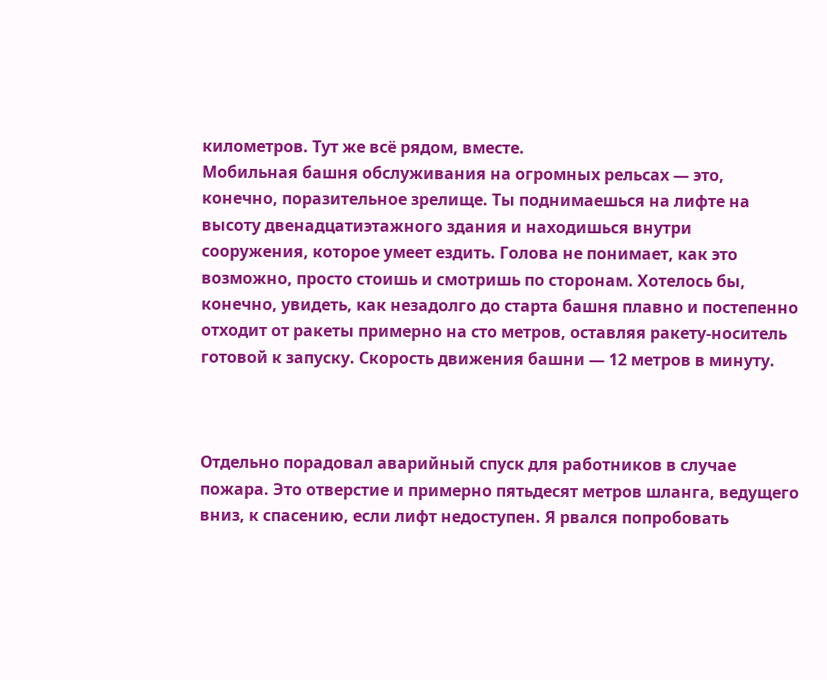километров. Тут же всё рядом, вместе.
Мобильная башня обслуживания на огромных рельсах — это, конечно, поразительное зрелище. Ты поднимаешься на лифте на высоту двенадцатиэтажного здания и находишься внутри сооружения, которое умеет ездить. Голова не понимает, как это возможно, просто стоишь и смотришь по сторонам. Хотелось бы, конечно, увидеть, как незадолго до старта башня плавно и постепенно отходит от ракеты примерно на сто метров, оставляя ракету-носитель готовой к запуску. Скорость движения башни — 12 метров в минуту.



Отдельно порадовал аварийный спуск для работников в случае пожара. Это отверстие и примерно пятьдесят метров шланга, ведущего вниз, к спасению, если лифт недоступен. Я рвался попробовать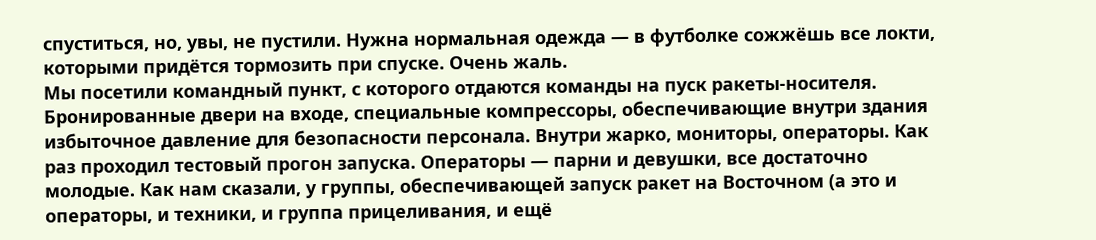спуститься, но, увы, не пустили. Нужна нормальная одежда — в футболке сожжёшь все локти, которыми придётся тормозить при спуске. Очень жаль.
Мы посетили командный пункт, с которого отдаются команды на пуск ракеты-носителя. Бронированные двери на входе, специальные компрессоры, обеспечивающие внутри здания избыточное давление для безопасности персонала. Внутри жарко, мониторы, операторы. Как раз проходил тестовый прогон запуска. Операторы — парни и девушки, все достаточно молодые. Как нам сказали, у группы, обеспечивающей запуск ракет на Восточном (а это и операторы, и техники, и группа прицеливания, и ещё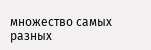множество самых разных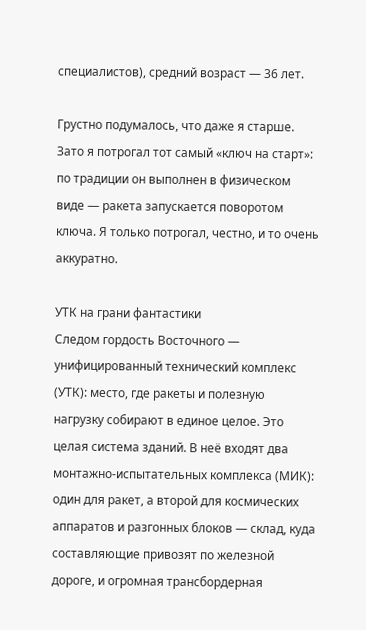специалистов), средний возраст — 36 лет.

Грустно подумалось, что даже я старше. Зато я потрогал тот самый «ключ на старт»: по традиции он выполнен в физическом виде — ракета запускается поворотом ключа. Я только потрогал, честно, и то очень аккуратно.

УТК на грани фантастики
Следом гордость Восточного — унифицированный технический комплекс (УТК): место, где ракеты и полезную нагрузку собирают в единое целое. Это целая система зданий. В неё входят два монтажно-испытательных комплекса (МИК): один для ракет, а второй для космических аппаратов и разгонных блоков — склад, куда составляющие привозят по железной дороге, и огромная трансбордерная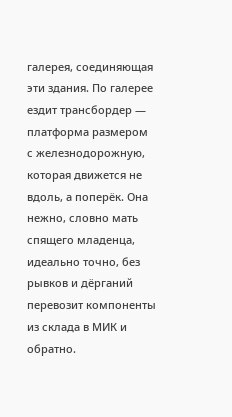галерея, соединяющая эти здания. По галерее ездит трансбордер — платформа размером с железнодорожную, которая движется не вдоль, а поперёк. Она нежно, словно мать спящего младенца, идеально точно, без рывков и дёрганий перевозит компоненты из склада в МИК и обратно.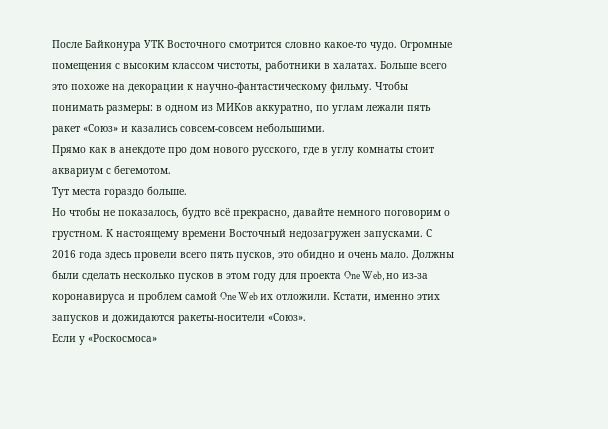После Байконура УТК Восточного смотрится словно какое-то чудо. Огромные помещения с высоким классом чистоты, работники в халатах. Больше всего это похоже на декорации к научно-фантастическому фильму. Чтобы понимать размеры: в одном из МИКов аккуратно, по углам лежали пять ракет «Союз» и казались совсем-совсем небольшими.
Прямо как в анекдоте про дом нового русского, где в углу комнаты стоит аквариум с бегемотом.
Тут места гораздо больше.
Но чтобы не показалось, будто всё прекрасно, давайте немного поговорим о грустном. К настоящему времени Восточный недозагружен запусками. С 2016 года здесь провели всего пять пусков, это обидно и очень мало. Должны были сделать несколько пусков в этом году для проекта One Web, но из-за коронавируса и проблем самой One Web их отложили. Кстати, именно этих запусков и дожидаются ракеты-носители «Союз».
Если у «Роскосмоса»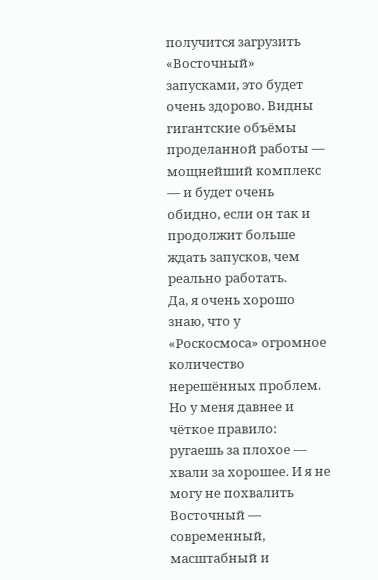получится загрузить «Восточный» запусками, это будет очень здорово. Видны гигантские объёмы проделанной работы — мощнейший комплекс — и будет очень обидно, если он так и продолжит больше ждать запусков, чем реально работать.
Да, я очень хорошо знаю, что у «Роскосмоса» огромное количество нерешённых проблем. Но у меня давнее и чёткое правило: ругаешь за плохое — хвали за хорошее. И я не могу не похвалить Восточный — современный, масштабный и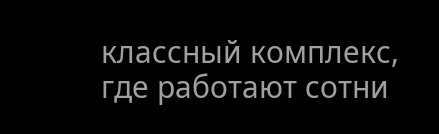классный комплекс, где работают сотни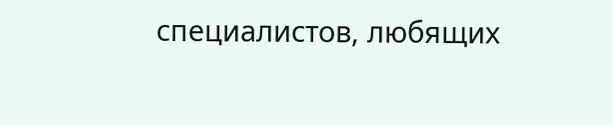специалистов, любящих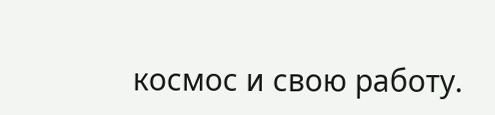космос и свою работу.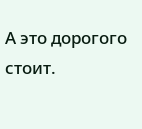А это дорогого стоит.